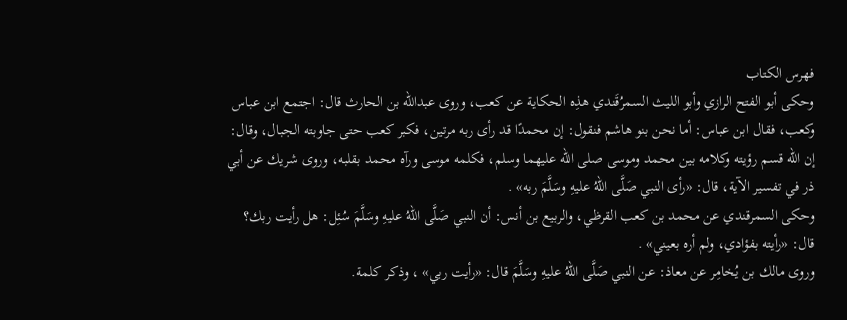فهرس الكتاب
وحكى أبو الفتح الرازي وأبو الليث السمرُقَندي هذِه الحكاية عن كعب، وروى عبدالله بن الحارث قال: اجتمع ابن عباس وكعب، فقال ابن عباس: أما نحن بنو هاشم فنقول: إن محمدًا قد رأى ربه مرتين، فكبر كعب حتى جاوبته الجبال، وقال: إن الله قسم رؤيته وكلامه بين محمد وموسى صلى الله عليهما وسلم، فكلمه موسى ورآه محمد بقلبه، وروى شريك عن أبي ذر في تفسير الآية، قال: «رأى النبي صَلَّى اللهُ عليهِ وسَلَّمَ ربه» .
وحكى السمرقندي عن محمد بن كعب القرظي، والربيع بن أنس: أن النبي صَلَّى اللهُ عليهِ وسَلَّمَ سُئِل: هل رأيت ربك؟ قال: «رأيته بفؤادي، ولم أره بعيني» .
وروى مالك بن يُخامِر عن معاذ: عن النبي صَلَّى اللهُ عليهِ وسَلَّمَ قال: «رأيت ربي» ، وذكر كلمة.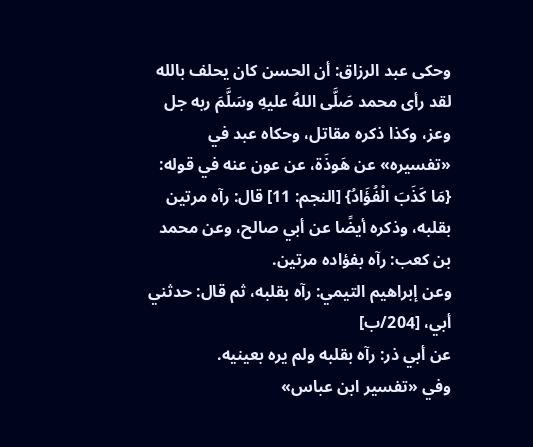وحكى عبد الرزاق: أن الحسن كان يحلف بالله لقد رأى محمد صَلَّى اللهُ عليهِ وسَلَّمَ ربه جل وعز، وكذا ذكره مقاتل، وحكاه عبد في «تفسيره» عن هَوذَة، عن عون عنه في قوله: {مَا كَذَبَ الْفُؤَادُ} [النجم: 11] قال: رآه مرتين بقلبه، وذكره أيضًا عن أبي صالح، وعن محمد بن كعب: رآه بفؤاده مرتين.
وعن إبراهيم التيمي: رآه بقلبه، ثم قال: حدثني أبي، [204/ب]
عن أبي ذر: رآه بقلبه ولم يره بعينيه.
وفي «تفسير ابن عباس»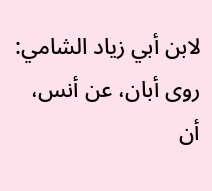لابن أبي زياد الشامي: روى أبان، عن أنس، أن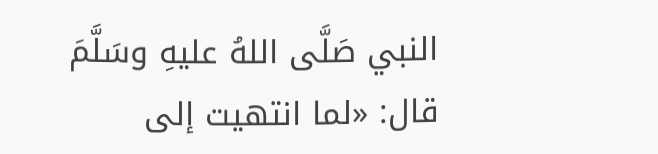النبي صَلَّى اللهُ عليهِ وسَلَّمَ قال: «لما انتهيت إلى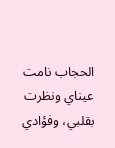الحجاب نامت عيناي ونظرت بقلبي، وفؤادي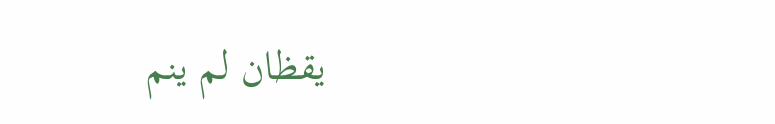يقظان لم ينم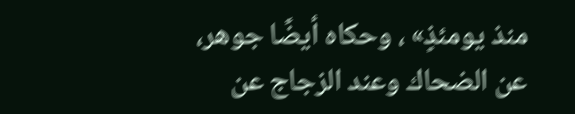منذ يومئذٍ» ، وحكاه أيضًا جوهر، عن الضحاك وعند الزجاج عن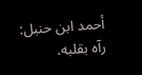أحمد ابن حنبل: رآه بقلبه.